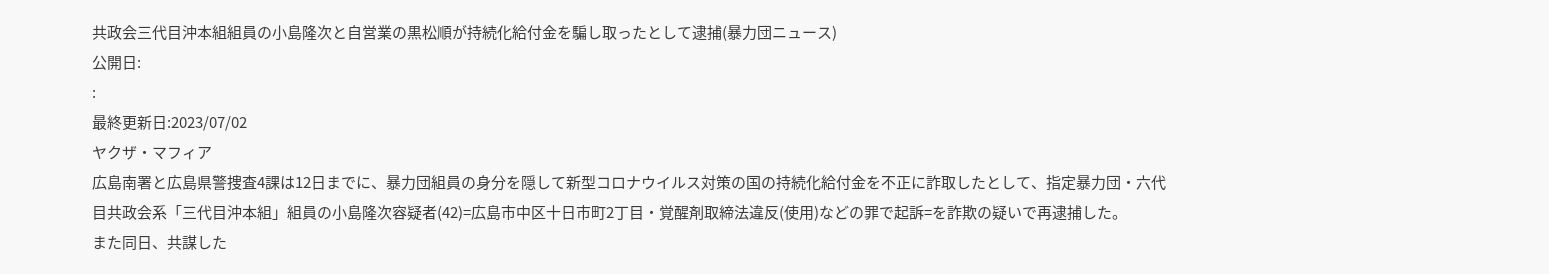共政会三代目沖本組組員の小島隆次と自営業の黒松順が持続化給付金を騙し取ったとして逮捕(暴力団ニュース)
公開日:
:
最終更新日:2023/07/02
ヤクザ・マフィア
広島南署と広島県警捜査4課は12日までに、暴力団組員の身分を隠して新型コロナウイルス対策の国の持続化給付金を不正に詐取したとして、指定暴力団・六代目共政会系「三代目沖本組」組員の小島隆次容疑者(42)=広島市中区十日市町2丁目・覚醒剤取締法違反(使用)などの罪で起訴=を詐欺の疑いで再逮捕した。
また同日、共謀した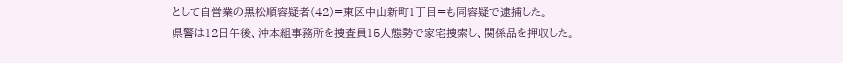として自営業の黒松順容疑者(42)=東区中山新町1丁目=も同容疑で逮捕した。
県警は12日午後、沖本組事務所を捜査員15人態勢で家宅捜索し、関係品を押収した。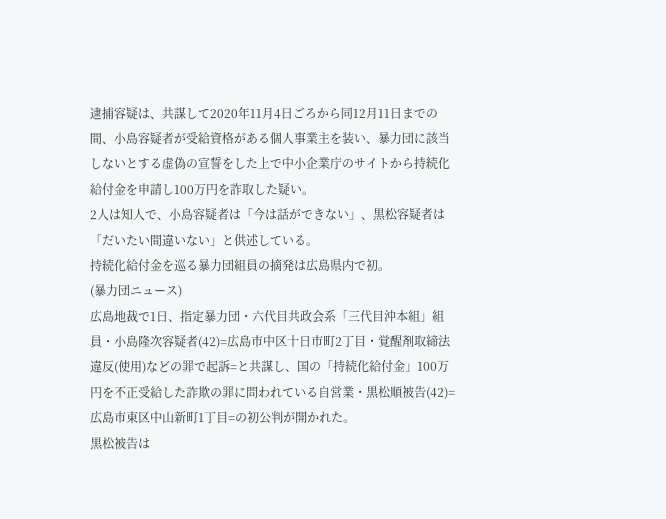逮捕容疑は、共謀して2020年11月4日ごろから同12月11日までの間、小島容疑者が受給資格がある個人事業主を装い、暴力団に該当しないとする虚偽の宣誓をした上で中小企業庁のサイトから持続化給付金を申請し100万円を詐取した疑い。
2人は知人で、小島容疑者は「今は話ができない」、黒松容疑者は「だいたい間違いない」と供述している。
持続化給付金を巡る暴力団組員の摘発は広島県内で初。
(暴力団ニュース)
広島地裁で1日、指定暴力団・六代目共政会系「三代目沖本組」組員・小島隆次容疑者(42)=広島市中区十日市町2丁目・覚醒剤取締法違反(使用)などの罪で起訴=と共謀し、国の「持続化給付金」100万円を不正受給した詐欺の罪に問われている自営業・黒松順被告(42)=広島市東区中山新町1丁目=の初公判が開かれた。
黒松被告は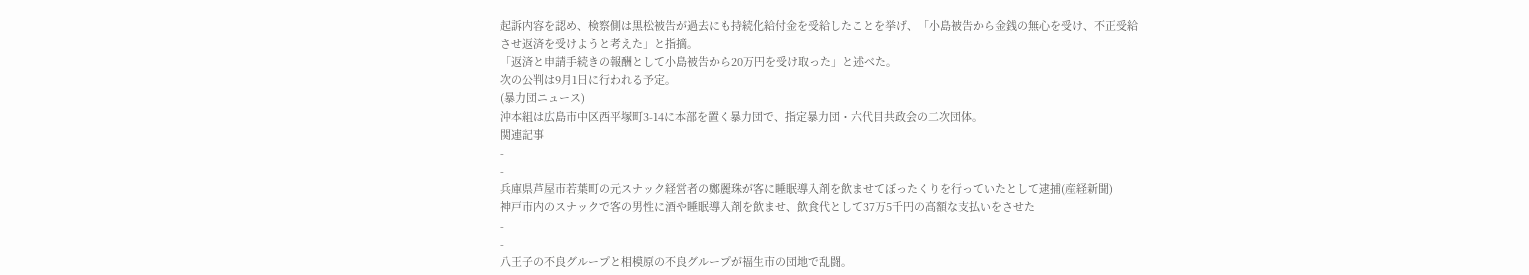起訴内容を認め、検察側は黒松被告が過去にも持続化給付金を受給したことを挙げ、「小島被告から金銭の無心を受け、不正受給させ返済を受けようと考えた」と指摘。
「返済と申請手続きの報酬として小島被告から20万円を受け取った」と述べた。
次の公判は9月1日に行われる予定。
(暴力団ニュース)
沖本組は広島市中区西平塚町3-14に本部を置く暴力団で、指定暴力団・六代目共政会の二次団体。
関連記事
-
-
兵庫県芦屋市若葉町の元スナック経営者の鄭麗珠が客に睡眠導入剤を飲ませてぼったくりを行っていたとして逮捕(産経新聞)
神戸市内のスナックで客の男性に酒や睡眠導入剤を飲ませ、飲食代として37万5千円の高額な支払いをさせた
-
-
八王子の不良グループと相模原の不良グループが福生市の団地で乱闘。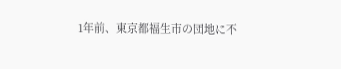1年前、東京都福生市の団地に不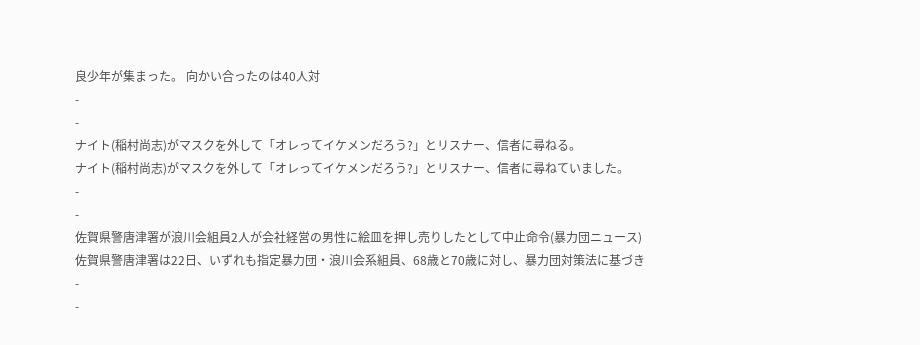良少年が集まった。 向かい合ったのは40人対
-
-
ナイト(稲村尚志)がマスクを外して「オレってイケメンだろう?」とリスナー、信者に尋ねる。
ナイト(稲村尚志)がマスクを外して「オレってイケメンだろう?」とリスナー、信者に尋ねていました。
-
-
佐賀県警唐津署が浪川会組員2人が会社経営の男性に絵皿を押し売りしたとして中止命令(暴力団ニュース)
佐賀県警唐津署は22日、いずれも指定暴力団・浪川会系組員、68歳と70歳に対し、暴力団対策法に基づき
-
-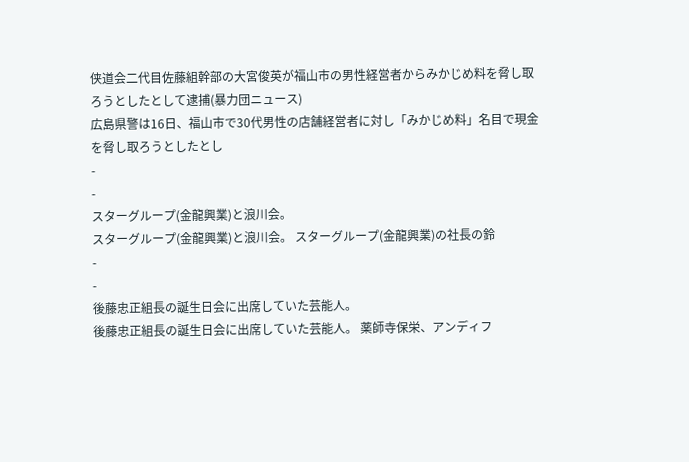侠道会二代目佐藤組幹部の大宮俊英が福山市の男性経営者からみかじめ料を脅し取ろうとしたとして逮捕(暴力団ニュース)
広島県警は16日、福山市で30代男性の店舗経営者に対し「みかじめ料」名目で現金を脅し取ろうとしたとし
-
-
スターグループ(金龍興業)と浪川会。
スターグループ(金龍興業)と浪川会。 スターグループ(金龍興業)の社長の鈴
-
-
後藤忠正組長の誕生日会に出席していた芸能人。
後藤忠正組長の誕生日会に出席していた芸能人。 薬師寺保栄、アンディフ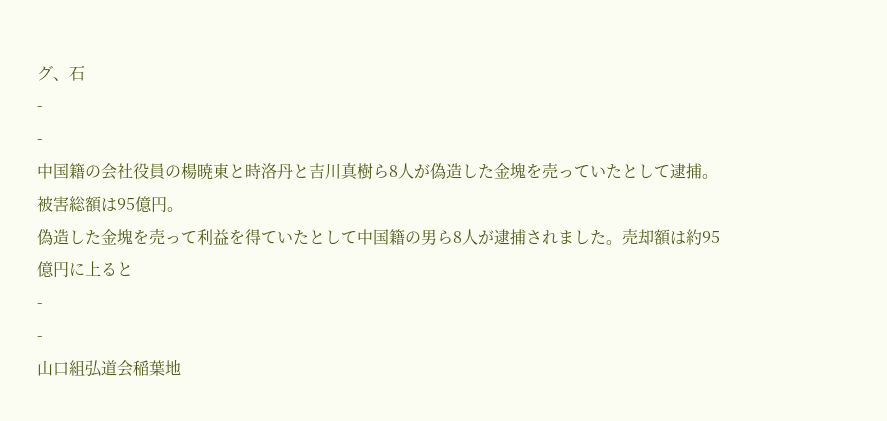グ、石
-
-
中国籍の会社役員の楊暁東と時洛丹と吉川真樹ら8人が偽造した金塊を売っていたとして逮捕。被害総額は95億円。
偽造した金塊を売って利益を得ていたとして中国籍の男ら8人が逮捕されました。売却額は約95億円に上ると
-
-
山口組弘道会稲葉地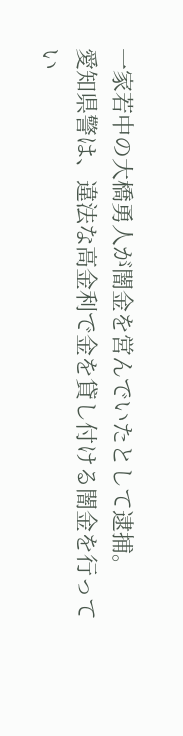一家若中の大橋勇人が闇金を営んでいたとして逮捕。
愛知県警は、違法な高金利で金を貸し付ける闇金を行ってい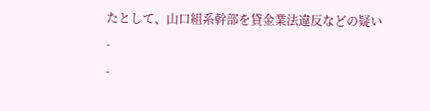たとして、山口組系幹部を貸金業法違反などの疑い
-
-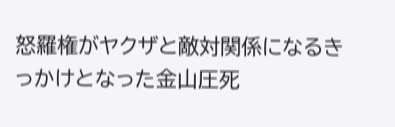怒羅権がヤクザと敵対関係になるきっかけとなった金山圧死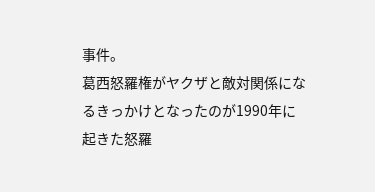事件。
葛西怒羅権がヤクザと敵対関係になるきっかけとなったのが1990年に起きた怒羅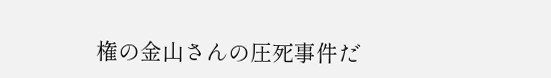権の金山さんの圧死事件だ